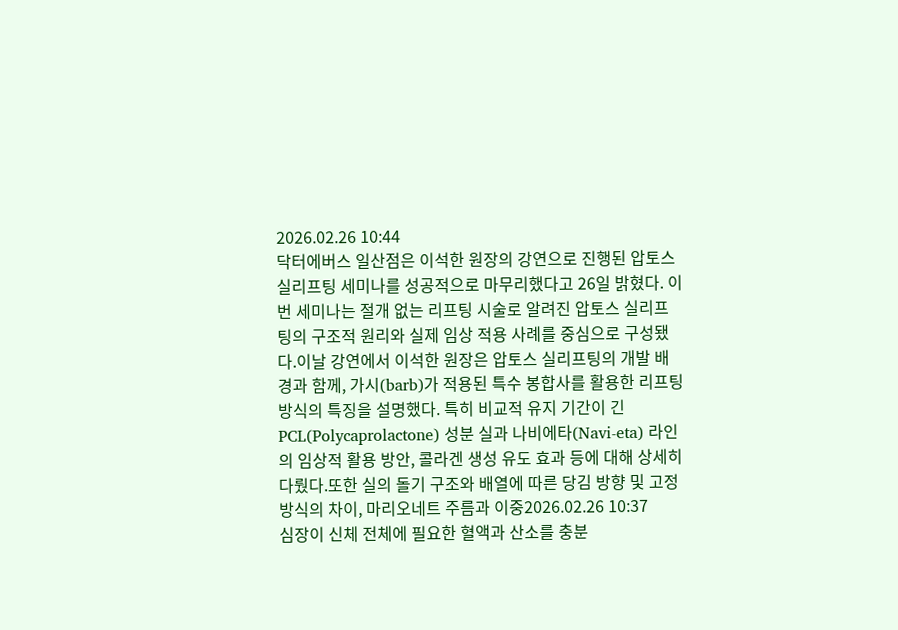2026.02.26 10:44
닥터에버스 일산점은 이석한 원장의 강연으로 진행된 압토스 실리프팅 세미나를 성공적으로 마무리했다고 26일 밝혔다. 이번 세미나는 절개 없는 리프팅 시술로 알려진 압토스 실리프팅의 구조적 원리와 실제 임상 적용 사례를 중심으로 구성됐다.이날 강연에서 이석한 원장은 압토스 실리프팅의 개발 배경과 함께, 가시(barb)가 적용된 특수 봉합사를 활용한 리프팅 방식의 특징을 설명했다. 특히 비교적 유지 기간이 긴 PCL(Polycaprolactone) 성분 실과 나비에타(Navi-eta) 라인의 임상적 활용 방안, 콜라겐 생성 유도 효과 등에 대해 상세히 다뤘다.또한 실의 돌기 구조와 배열에 따른 당김 방향 및 고정 방식의 차이, 마리오네트 주름과 이중2026.02.26 10:37
심장이 신체 전체에 필요한 혈액과 산소를 충분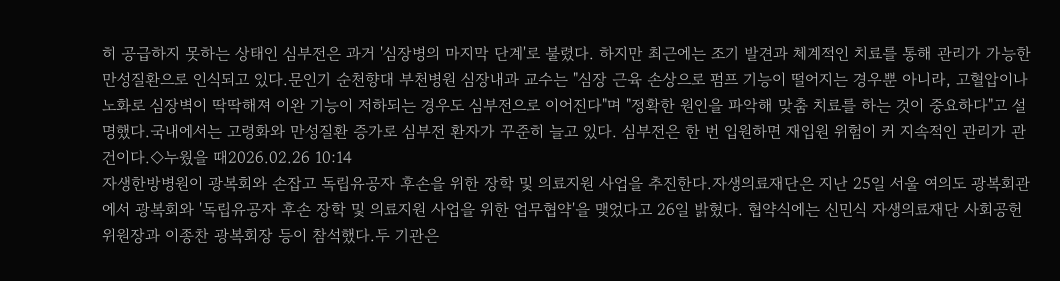히 공급하지 못하는 상태인 심부전은 과거 '심장병의 마지막 단계'로 불렸다. 하지만 최근에는 조기 발견과 체계적인 치료를 통해 관리가 가능한 만성질환으로 인식되고 있다.문인기 순천향대 부천병원 심장내과 교수는 "심장 근육 손상으로 펌프 기능이 떨어지는 경우뿐 아니라, 고혈압이나 노화로 심장벽이 딱딱해져 이완 기능이 저하되는 경우도 심부전으로 이어진다"며 "정확한 원인을 파악해 맞춤 치료를 하는 것이 중요하다"고 설명했다.국내에서는 고령화와 만성질환 증가로 심부전 환자가 꾸준히 늘고 있다. 심부전은 한 번 입원하면 재입원 위험이 커 지속적인 관리가 관건이다.◇누웠을 때2026.02.26 10:14
자생한방병원이 광복회와 손잡고 독립유공자 후손을 위한 장학 및 의료지원 사업을 추진한다.자생의료재단은 지난 25일 서울 여의도 광복회관에서 광복회와 '독립유공자 후손 장학 및 의료지원 사업을 위한 업무협약'을 맺었다고 26일 밝혔다. 협약식에는 신민식 자생의료재단 사회공헌위원장과 이종찬 광복회장 등이 참석했다.두 기관은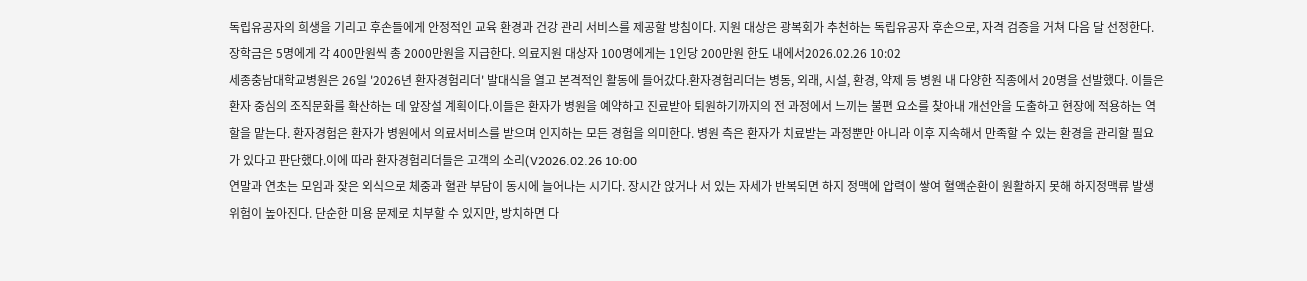독립유공자의 희생을 기리고 후손들에게 안정적인 교육 환경과 건강 관리 서비스를 제공할 방침이다. 지원 대상은 광복회가 추천하는 독립유공자 후손으로, 자격 검증을 거쳐 다음 달 선정한다.장학금은 5명에게 각 400만원씩 총 2000만원을 지급한다. 의료지원 대상자 100명에게는 1인당 200만원 한도 내에서2026.02.26 10:02
세종충남대학교병원은 26일 '2026년 환자경험리더' 발대식을 열고 본격적인 활동에 들어갔다.환자경험리더는 병동, 외래, 시설, 환경, 약제 등 병원 내 다양한 직종에서 20명을 선발했다. 이들은 환자 중심의 조직문화를 확산하는 데 앞장설 계획이다.이들은 환자가 병원을 예약하고 진료받아 퇴원하기까지의 전 과정에서 느끼는 불편 요소를 찾아내 개선안을 도출하고 현장에 적용하는 역할을 맡는다. 환자경험은 환자가 병원에서 의료서비스를 받으며 인지하는 모든 경험을 의미한다. 병원 측은 환자가 치료받는 과정뿐만 아니라 이후 지속해서 만족할 수 있는 환경을 관리할 필요가 있다고 판단했다.이에 따라 환자경험리더들은 고객의 소리(V2026.02.26 10:00
연말과 연초는 모임과 잦은 외식으로 체중과 혈관 부담이 동시에 늘어나는 시기다. 장시간 앉거나 서 있는 자세가 반복되면 하지 정맥에 압력이 쌓여 혈액순환이 원활하지 못해 하지정맥류 발생 위험이 높아진다. 단순한 미용 문제로 치부할 수 있지만, 방치하면 다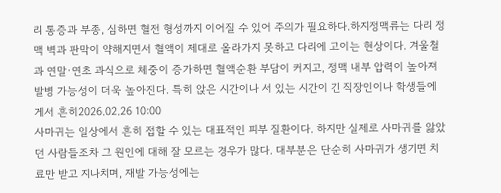리 통증과 부종, 심하면 혈전 형성까지 이어질 수 있어 주의가 필요하다.하지정맥류는 다리 정맥 벽과 판막이 약해지면서 혈액이 제대로 올라가지 못하고 다리에 고이는 현상이다. 겨울철과 연말·연초 과식으로 체중이 증가하면 혈액순환 부담이 커지고, 정맥 내부 압력이 높아져 발병 가능성이 더욱 높아진다. 특히 앉은 시간이나 서 있는 시간이 긴 직장인이나 학생들에게서 흔히2026.02.26 10:00
사마귀는 일상에서 흔히 접할 수 있는 대표적인 피부 질환이다. 하지만 실제로 사마귀를 앓았던 사람들조차 그 원인에 대해 잘 모르는 경우가 많다. 대부분은 단순히 사마귀가 생기면 치료만 받고 지나치며, 재발 가능성에는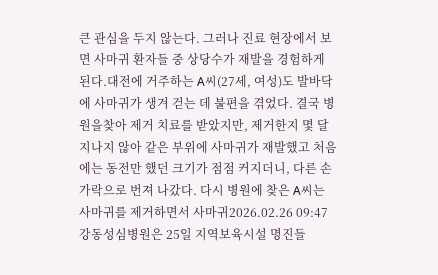큰 관심을 두지 않는다. 그러나 진료 현장에서 보면 사마귀 환자들 중 상당수가 재발을 경험하게 된다.대전에 거주하는 A씨(27세, 여성)도 발바닥에 사마귀가 생겨 걷는 데 불편을 겪었다. 결국 병원을찾아 제거 치료를 받았지만, 제거한지 몇 달 지나지 않아 같은 부위에 사마귀가 재발했고 처음에는 동전만 했던 크기가 점점 커지더니, 다른 손가락으로 번져 나갔다. 다시 병원에 찾은 A씨는 사마귀를 제거하면서 사마귀2026.02.26 09:47
강동성심병원은 25일 지역보육시설 명진들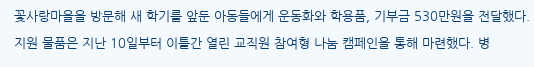꽃사랑마을을 방문해 새 학기를 앞둔 아동들에게 운동화와 학용품, 기부금 530만원을 전달했다.지원 물품은 지난 10일부터 이틀간 열린 교직원 참여형 나눔 캠페인을 통해 마련했다. 병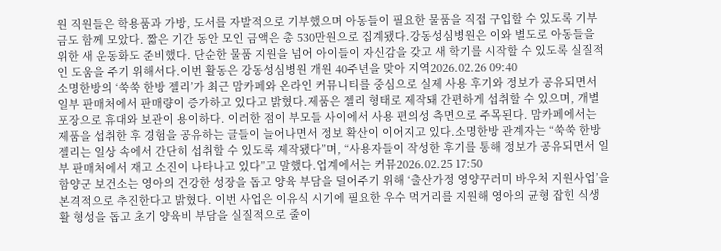원 직원들은 학용품과 가방, 도서를 자발적으로 기부했으며 아동들이 필요한 물품을 직접 구입할 수 있도록 기부금도 함께 모았다. 짧은 기간 동안 모인 금액은 총 530만원으로 집계됐다.강동성심병원은 이와 별도로 아동들을 위한 새 운동화도 준비했다. 단순한 물품 지원을 넘어 아이들이 자신감을 갖고 새 학기를 시작할 수 있도록 실질적인 도움을 주기 위해서다.이번 활동은 강동성심병원 개원 40주년을 맞아 지역2026.02.26 09:40
소명한방의 ‘쑥쑥 한방 젤리’가 최근 맘카페와 온라인 커뮤니티를 중심으로 실제 사용 후기와 정보가 공유되면서 일부 판매처에서 판매량이 증가하고 있다고 밝혔다.제품은 젤리 형태로 제작돼 간편하게 섭취할 수 있으며, 개별 포장으로 휴대와 보관이 용이하다. 이러한 점이 부모들 사이에서 사용 편의성 측면으로 주목된다. 맘카페에서는 제품을 섭취한 후 경험을 공유하는 글들이 늘어나면서 정보 확산이 이어지고 있다.소명한방 관계자는 “쑥쑥 한방 젤리는 일상 속에서 간단히 섭취할 수 있도록 제작됐다”며, “사용자들이 작성한 후기를 통해 정보가 공유되면서 일부 판매처에서 재고 소진이 나타나고 있다”고 말했다.업계에서는 커뮤2026.02.25 17:50
함양군 보건소는 영아의 건강한 성장을 돕고 양육 부담을 덜어주기 위해 ‘출산가정 영양꾸러미 바우처 지원사업’을 본격적으로 추진한다고 밝혔다. 이번 사업은 이유식 시기에 필요한 우수 먹거리를 지원해 영아의 균형 잡힌 식생활 형성을 돕고 초기 양육비 부담을 실질적으로 줄이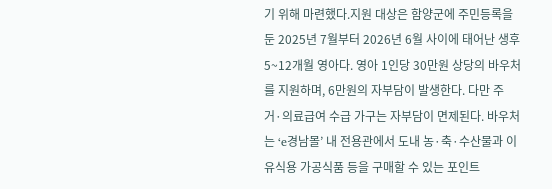기 위해 마련했다.지원 대상은 함양군에 주민등록을 둔 2025년 7월부터 2026년 6월 사이에 태어난 생후 5~12개월 영아다. 영아 1인당 30만원 상당의 바우처를 지원하며, 6만원의 자부담이 발생한다. 다만 주거·의료급여 수급 가구는 자부담이 면제된다. 바우처는 ‘e경남몰’ 내 전용관에서 도내 농·축·수산물과 이유식용 가공식품 등을 구매할 수 있는 포인트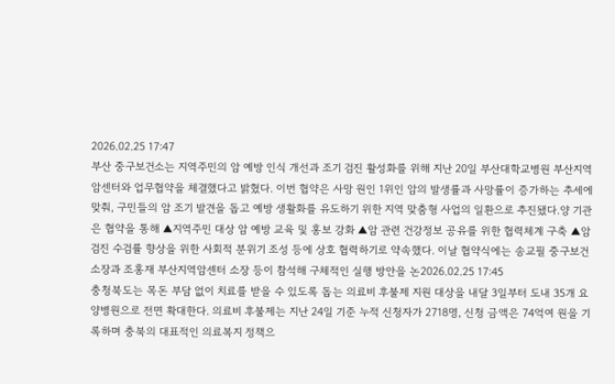2026.02.25 17:47
부산 중구보건소는 지역주민의 암 예방 인식 개선과 조기 검진 활성화를 위해 지난 20일 부산대학교병원 부산지역암센터와 업무협약을 체결했다고 밝혔다. 이번 협약은 사망 원인 1위인 암의 발생률과 사망률이 증가하는 추세에 맞춰, 구민들의 암 조기 발견을 돕고 예방 생활화를 유도하기 위한 지역 맞춤형 사업의 일환으로 추진됐다.양 기관은 협약을 통해 ▲지역주민 대상 암 예방 교육 및 홍보 강화 ▲암 관련 건강정보 공유를 위한 협력체계 구축 ▲암 검진 수검률 향상을 위한 사회적 분위기 조성 등에 상호 협력하기로 약속했다. 이날 협약식에는 송교필 중구보건소장과 조홍재 부산지역암센터 소장 등이 참석해 구체적인 실행 방안을 논2026.02.25 17:45
충청북도는 목돈 부담 없이 치료를 받을 수 있도록 돕는 의료비 후불제 지원 대상을 내달 3일부터 도내 35개 요양병원으로 전면 확대한다. 의료비 후불제는 지난 24일 기준 누적 신청자가 2718명, 신청 금액은 74억여 원을 기록하며 충북의 대표적인 의료복지 정책으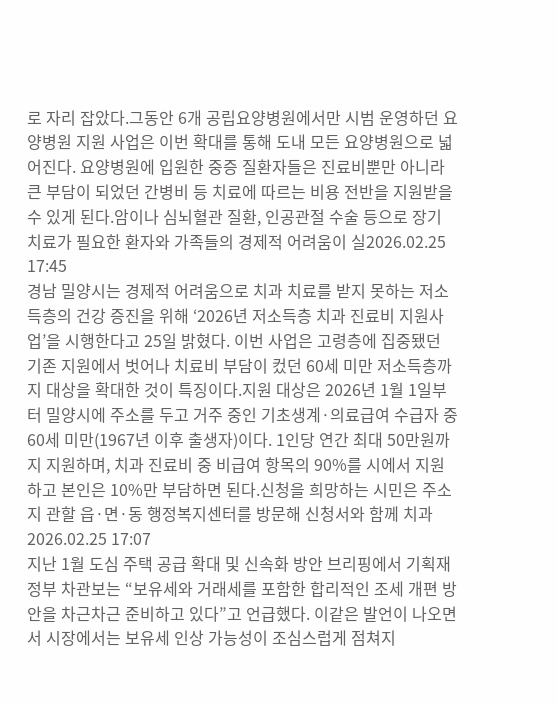로 자리 잡았다.그동안 6개 공립요양병원에서만 시범 운영하던 요양병원 지원 사업은 이번 확대를 통해 도내 모든 요양병원으로 넓어진다. 요양병원에 입원한 중증 질환자들은 진료비뿐만 아니라 큰 부담이 되었던 간병비 등 치료에 따르는 비용 전반을 지원받을 수 있게 된다.암이나 심뇌혈관 질환, 인공관절 수술 등으로 장기 치료가 필요한 환자와 가족들의 경제적 어려움이 실2026.02.25 17:45
경남 밀양시는 경제적 어려움으로 치과 치료를 받지 못하는 저소득층의 건강 증진을 위해 ‘2026년 저소득층 치과 진료비 지원사업’을 시행한다고 25일 밝혔다. 이번 사업은 고령층에 집중됐던 기존 지원에서 벗어나 치료비 부담이 컸던 60세 미만 저소득층까지 대상을 확대한 것이 특징이다.지원 대상은 2026년 1월 1일부터 밀양시에 주소를 두고 거주 중인 기초생계·의료급여 수급자 중 60세 미만(1967년 이후 출생자)이다. 1인당 연간 최대 50만원까지 지원하며, 치과 진료비 중 비급여 항목의 90%를 시에서 지원하고 본인은 10%만 부담하면 된다.신청을 희망하는 시민은 주소지 관할 읍·면·동 행정복지센터를 방문해 신청서와 함께 치과2026.02.25 17:07
지난 1월 도심 주택 공급 확대 및 신속화 방안 브리핑에서 기획재정부 차관보는 “보유세와 거래세를 포함한 합리적인 조세 개편 방안을 차근차근 준비하고 있다”고 언급했다. 이같은 발언이 나오면서 시장에서는 보유세 인상 가능성이 조심스럽게 점쳐지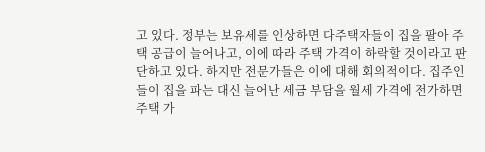고 있다. 정부는 보유세를 인상하면 다주택자들이 집을 팔아 주택 공급이 늘어나고, 이에 따라 주택 가격이 하락할 것이라고 판단하고 있다. 하지만 전문가들은 이에 대해 회의적이다. 집주인들이 집을 파는 대신 늘어난 세금 부담을 월세 가격에 전가하면 주택 가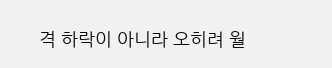격 하락이 아니라 오히려 월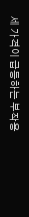세 가격이 급등하는 부작용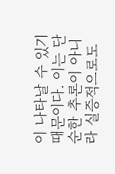이 나타날 수 있기 때문이다. 이는 단순한 추론이 아니라 실증적으로도